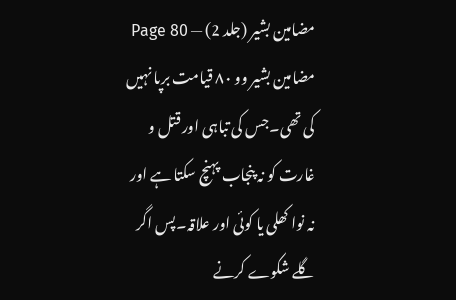مضامین بشیر (جلد 2) — Page 80
مضامین بشیر وو ۸۰ قیامت برپا نہیں کی تھی۔جس کی تباہی اور قتل و غارت کو نہ پنجاب پہنچ سکتا ہے اور نہ نوا کھلی یا کوئی اور علاقہ۔پس اگر گلے شکوے کرنے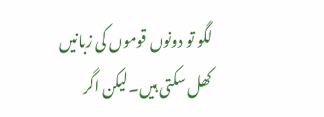لگو تو دونوں قوموں کی زبانیں کھل سکتی ہیں۔لیکن اگر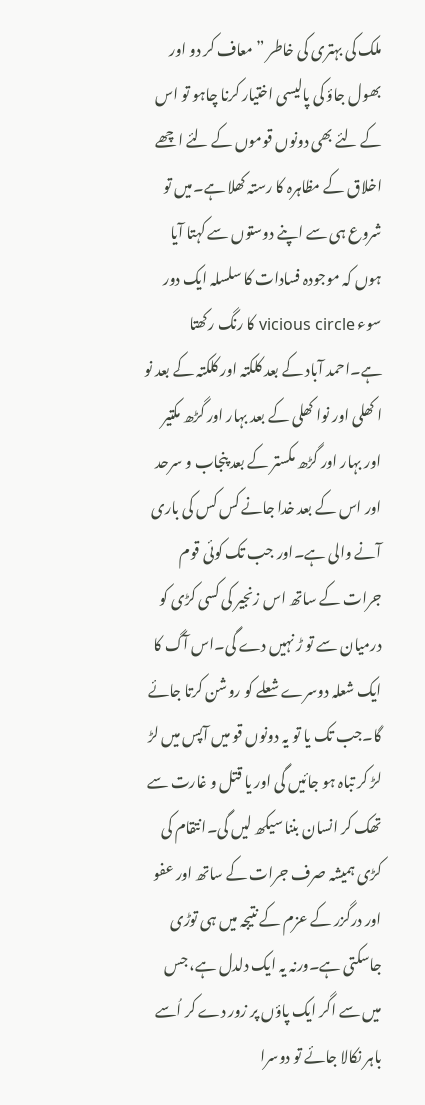ملک کی بہتری کی خاطر ” معاف کر دو اور بھول جاؤ کی پالیسی اختیار کرنا چاہو تو اس کے لئے بھی دونوں قوموں کے لئے اچھے اخلاق کے مظاہرہ کا رستہ کھلا ہے۔میں تو شروع ہی سے اپنے دوستوں سے کہتا آیا ہوں کہ موجودہ فسادات کا سلسلہ ایک دور سوء vicious circle کا رنگ رکھتا ہے۔احمد آباد کے بعد کلکتہ اور کلکتہ کے بعد نو ا کھلی اور نوا کھلی کے بعد بہار اور گڑھ مکتیر اور بہار اور گڑھ مکستر کے بعد پنجاب و سرحد اور اس کے بعد خدا جانے کس کس کی باری آنے والی ہے۔اور جب تک کوئی قوم جرات کے ساتھ اس زنجیر کی کسی کڑی کو درمیان سے تو ڑ نہیں دے گی۔اس آگ کا ایک شعلہ دوسرے شعلے کو روشن کرتا جائے گا۔جب تک یا تو یہ دونوں قو میں آپس میں لڑ لڑ کر تباہ ہو جائیں گی اور یا قتل و غارت سے تھک کر انسان بننا سیکھ لیں گی۔انتقام کی کڑی ہمیشہ صرف جرات کے ساتھ اور عفو اور درگزر کے عزم کے نتیجہ میں ہی توڑی جاسکتی ہے۔ورنہ یہ ایک دلدل ہے، جس میں سے اگر ایک پاؤں پر زور دے کر اُسے باہر نکالا جائے تو دوسرا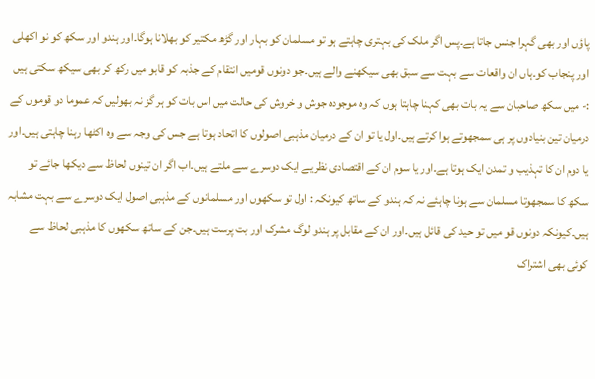پاؤں اور بھی گہرا جنس جاتا ہے۔پس اگر ملک کی بہتری چاہتے ہو تو مسلمان کو بہار اور گڑھ مکتیر کو بھلانا ہوگا۔اور ہندو اور سکھ کو نو اکھلی اور پنجاب کو۔ہاں ان واقعات سے بہت سے سبق بھی سیکھنے والے ہیں۔جو دونوں قومیں انتقام کے جذبہ کو قابو میں رکھ کر بھی سیکھ سکتی ہیں :- میں سکھ صاحبان سے یہ بات بھی کہنا چاہتا ہوں کہ وہ موجودہ جوش و خروش کی حالت میں اس بات کو ہر گز نہ بھولیں کہ عموما دو قوموں کے درمیان تین بنیادوں پر ہی سمجھوتے ہوا کرتے ہیں۔اول یا تو ان کے درمیان مذہبی اصولوں کا اتحاد ہوتا ہے جس کی وجہ سے وہ اکٹھا رہنا چاہتی ہیں۔اور یا دوم ان کا تہذیب و تمدن ایک ہوتا ہے۔اور یا سوم ان کے اقتصادی نظریے ایک دوسرے سے ملتے ہیں۔اب اگر ان تینوں لحاظ سے دیکھا جائے تو سکھ کا سمجھوتا مسلمان سے ہونا چاہئے نہ کہ ہندو کے ساتھ کیونکہ : اول تو سکھوں اور مسلمانوں کے مذہبی اصول ایک دوسرے سے بہت مشابہ ہیں۔کیونکہ دونوں قو میں تو حید کی قائل ہیں۔اور ان کے مقابل پر ہندو لوگ مشرک اور بت پرست ہیں۔جن کے ساتھ سکھوں کا مذہبی لحاظ سے کوئی بھی اشتراک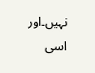نہیں۔اور اسی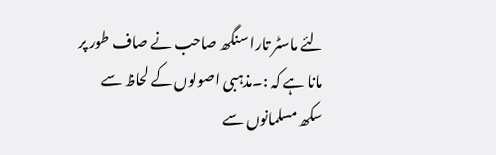لئے ماسٹر تارا سنگھ صاحب نے صاف طور پر مانا ہے کہ :۔مذہبی اصولوں کے لحاظ سے سکھ مسلمانوں سے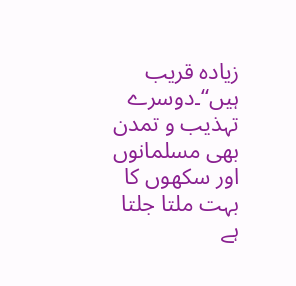زیادہ قریب ہیں“۔دوسرے تہذیب و تمدن بھی مسلمانوں اور سکھوں کا بہت ملتا جلتا ہے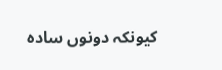کیونکہ دونوں سادہ